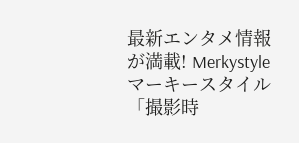最新エンタメ情報が満載! Merkystyle マーキースタイル
「撮影時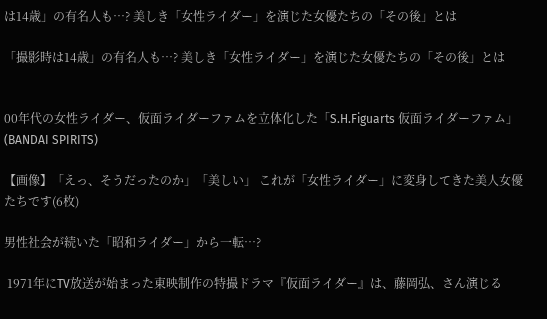は14歳」の有名人も…? 美しき「女性ライダー」を演じた女優たちの「その後」とは

「撮影時は14歳」の有名人も…? 美しき「女性ライダー」を演じた女優たちの「その後」とは


00年代の女性ライダー、仮面ライダーファムを立体化した「S.H.Figuarts 仮面ライダーファム」(BANDAI SPIRITS)

【画像】「えっ、そうだったのか」「美しい」 これが「女性ライダー」に変身してきた美人女優たちです(6枚)

男性社会が続いた「昭和ライダー」から一転…?

 1971年にTV放送が始まった東映制作の特撮ドラマ『仮面ライダー』は、藤岡弘、さん演じる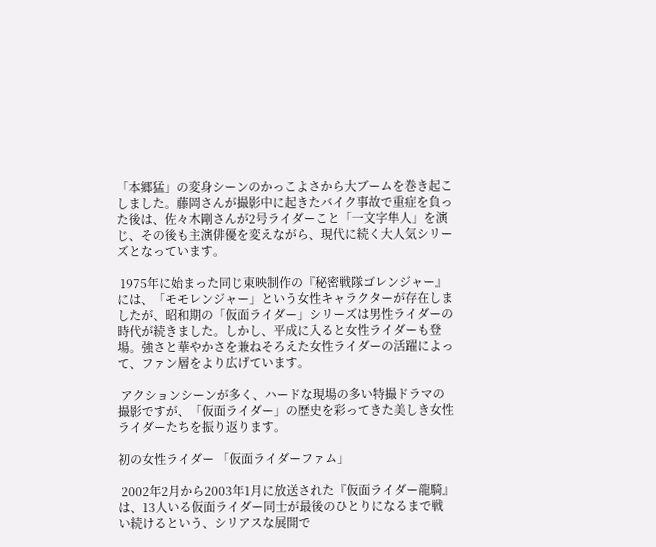「本郷猛」の変身シーンのかっこよさから大ブームを巻き起こしました。藤岡さんが撮影中に起きたバイク事故で重症を負った後は、佐々木剛さんが2号ライダーこと「一文字隼人」を演じ、その後も主演俳優を変えながら、現代に続く大人気シリーズとなっています。

 1975年に始まった同じ東映制作の『秘密戦隊ゴレンジャー』には、「モモレンジャー」という女性キャラクターが存在しましたが、昭和期の「仮面ライダー」シリーズは男性ライダーの時代が続きました。しかし、平成に入ると女性ライダーも登場。強さと華やかさを兼ねそろえた女性ライダーの活躍によって、ファン層をより広げています。

 アクションシーンが多く、ハードな現場の多い特撮ドラマの撮影ですが、「仮面ライダー」の歴史を彩ってきた美しき女性ライダーたちを振り返ります。

初の女性ライダー 「仮面ライダーファム」

 2002年2月から2003年1月に放送された『仮面ライダー龍騎』は、13人いる仮面ライダー同士が最後のひとりになるまで戦い続けるという、シリアスな展開で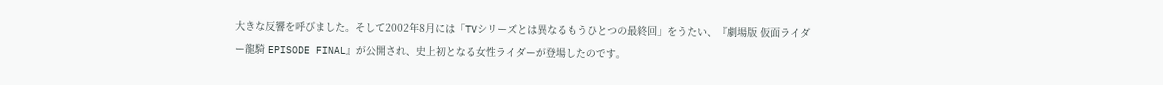大きな反響を呼びました。そして2002年8月には「TVシリーズとは異なるもうひとつの最終回」をうたい、『劇場版 仮面ライダー龍騎 EPISODE FINAL』が公開され、史上初となる女性ライダーが登場したのです。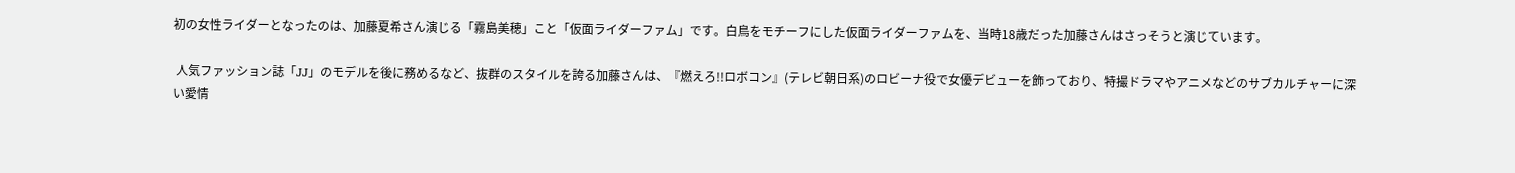初の女性ライダーとなったのは、加藤夏希さん演じる「霧島美穂」こと「仮面ライダーファム」です。白鳥をモチーフにした仮面ライダーファムを、当時18歳だった加藤さんはさっそうと演じています。

 人気ファッション誌「JJ」のモデルを後に務めるなど、抜群のスタイルを誇る加藤さんは、『燃えろ!!ロボコン』(テレビ朝日系)のロビーナ役で女優デビューを飾っており、特撮ドラマやアニメなどのサブカルチャーに深い愛情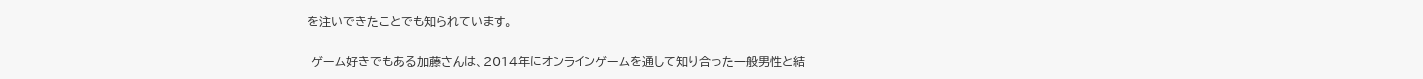を注いできたことでも知られています。

 ゲーム好きでもある加藤さんは、2014年にオンラインゲームを通して知り合った一般男性と結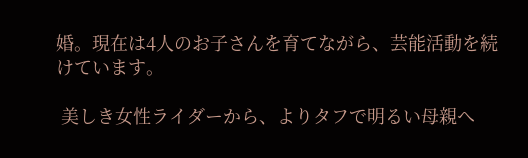婚。現在は4人のお子さんを育てながら、芸能活動を続けています。

 美しき女性ライダーから、よりタフで明るい母親へ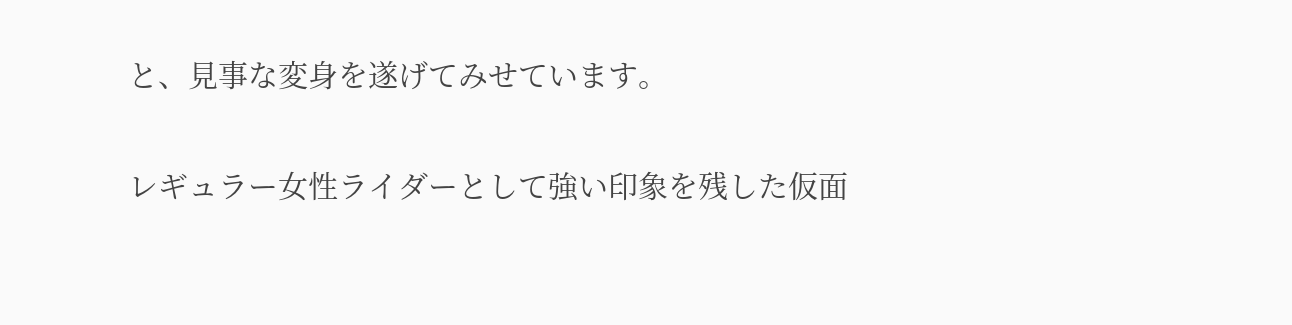と、見事な変身を遂げてみせています。


レギュラー女性ライダーとして強い印象を残した仮面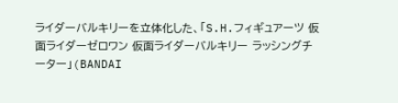ライダーバルキリーを立体化した、「S.H.フィギュアーツ 仮面ライダーゼロワン 仮面ライダーバルキリー ラッシングチーター」(BANDAI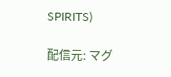SPIRITS)

配信元: マグ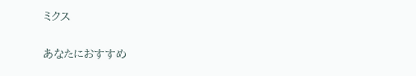ミクス

あなたにおすすめ